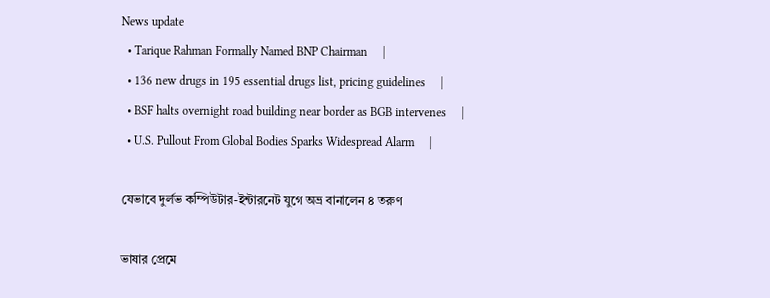News update
  • Tarique Rahman Formally Named BNP Chairman     |
  • 136 new drugs in 195 essential drugs list, pricing guidelines     |
  • BSF halts overnight road building near border as BGB intervenes     |
  • U.S. Pullout From Global Bodies Sparks Widespread Alarm     |

যেভাবে দুর্লভ কম্পিউটার-ইন্টারনেট যুগে অভ্র বানালেন ৪ তরুণ

ভাষার প্রেমে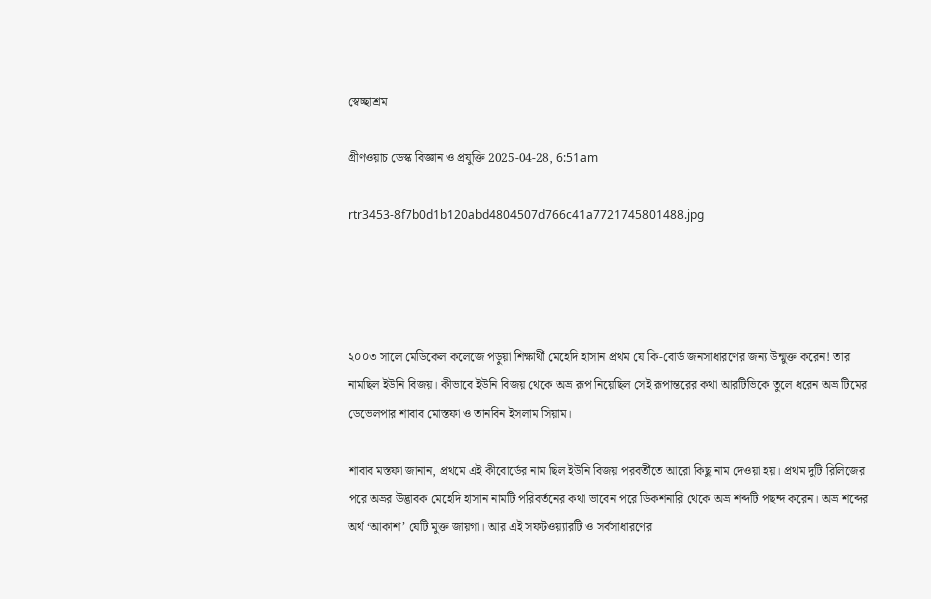স্বেচ্ছাশ্রম

গ্রীণওয়াচ ডেস্ক বিজ্ঞান ও প্রযুক্তি 2025-04-28, 6:51am

rtr3453-8f7b0d1b120abd4804507d766c41a7721745801488.jpg




২০০৩ সালে মেডিকেল কলেজে পড়ুয়া শিক্ষার্থী মেহেদি হাসান প্রথম যে কি-বোর্ড জনসাধারণের জন্য উন্মুক্ত করেন! তার নামছিল ইউনি বিজয়। কীভাবে ইউনি বিজয় থেকে অভ্র রূপ নিয়েছিল সেই রূপান্তরের কথা আরটিভিকে তুলে ধরেন অভ্র টিমের ডেভেলপার শাবাব মোস্তফা ও তানবিন ইসলাম সিয়াম।

শাবাব মস্তফা জানান, প্রথমে এই কীবোর্ডের নাম ছিল ইউনি বিজয় পরবর্তীতে আরো কিছু নাম দেওয়া হয়। প্রথম দুটি রিলিজের পরে অভ্রর উদ্ভাবক মেহেদি হাসান নামটি পরিবর্তনের কথা ভাবেন পরে ডিকশনারি থেকে অভ্র শব্দটি পছন্দ করেন। অভ্র শব্দের অর্থ ‘আকাশ’ যেটি মুক্ত জায়গা। আর এই সফটওয়্যারটি ও সর্বসাধারণের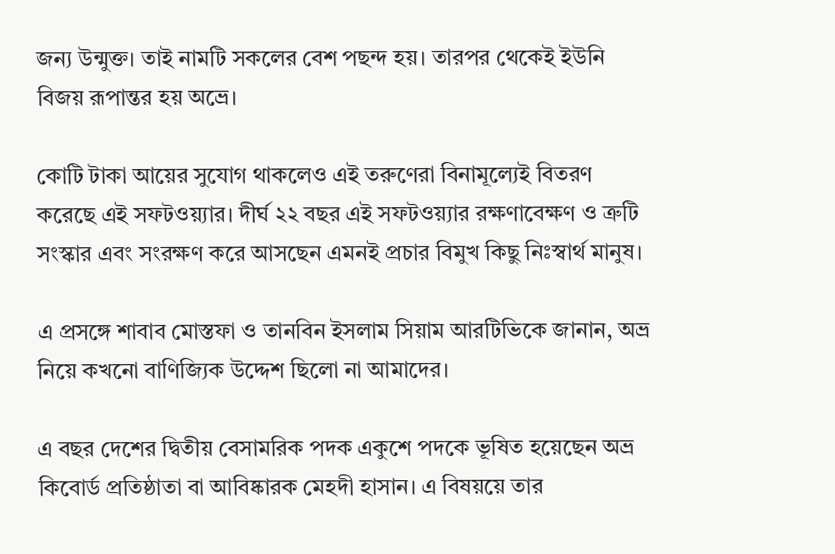জন্য উন্মুক্ত। তাই নামটি সকলের বেশ পছন্দ হয়। তারপর থেকেই ইউনি বিজয় রূপান্তর হয় অভ্রে।

কোটি টাকা আয়ের সুযোগ থাকলেও এই তরুণেরা বিনামূল্যেই বিতরণ করেছে এই সফটওয়্যার। দীর্ঘ ২২ বছর এই সফটওয়্যার রক্ষণাবেক্ষণ ও ত্রুটি সংস্কার এবং সংরক্ষণ করে আসছেন এমনই প্রচার বিমুখ কিছু নিঃস্বার্থ মানুষ।

এ প্রসঙ্গে শাবাব মোস্তফা ও তানবিন ইসলাম সিয়াম আরটিভিকে জানান, অভ্র নিয়ে কখনো বাণিজ্যিক উদ্দেশ ছিলো না আমাদের।

এ বছর দেশের দ্বিতীয় বেসামরিক পদক একুশে পদকে ভূষিত হয়েছেন অভ্র কিবোর্ড প্রতিষ্ঠাতা বা আবিষ্কারক মেহদী হাসান। এ বিষয়য়ে তার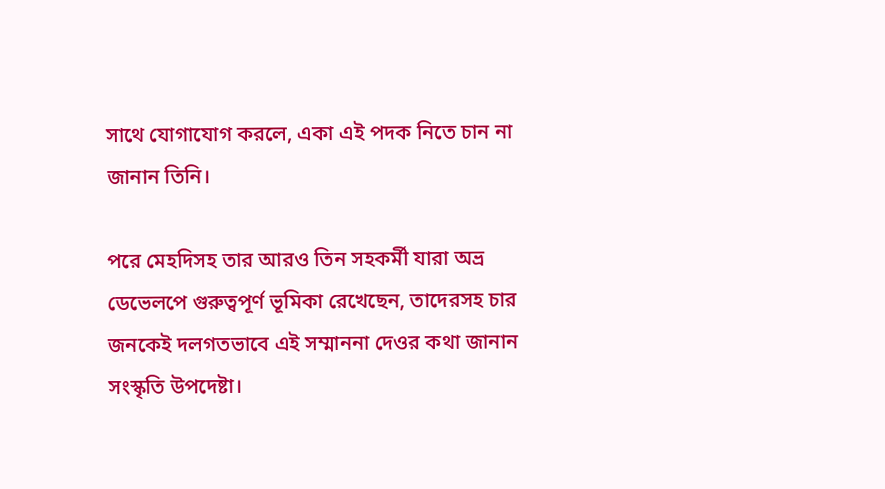সাথে যোগাযোগ করলে, একা এই পদক নিতে চান না জানান তিনি।

পরে মেহদিসহ তার আরও তিন সহকর্মী যারা অভ্র ডেভেলপে গুরুত্বপূর্ণ ভূমিকা রেখেছেন, তাদেরসহ চার জনকেই দলগতভাবে এই সম্মাননা দেওর কথা জানান সংস্কৃতি উপদেষ্টা।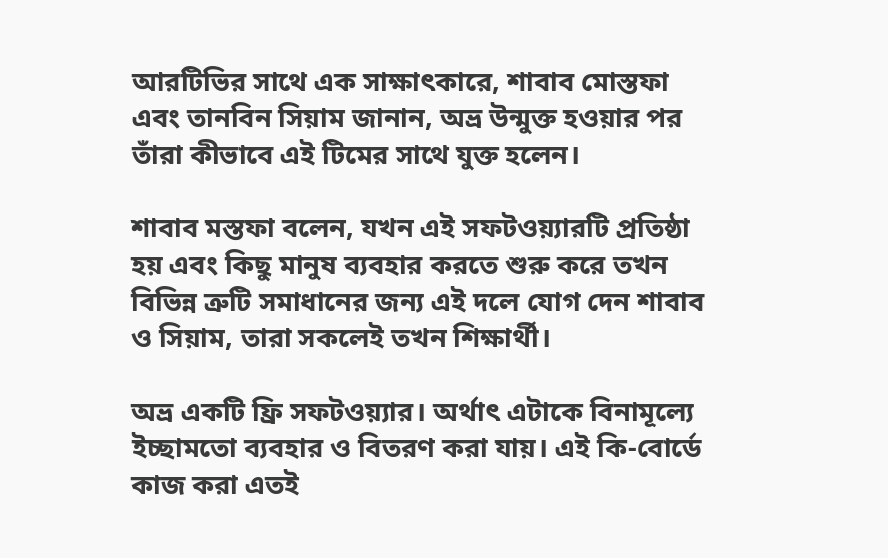আরটিভির সাথে এক সাক্ষাৎকারে, শাবাব মোস্তফা এবং তানবিন সিয়াম জানান, অভ্র উন্মুক্ত হওয়ার পর তাঁরা কীভাবে এই টিমের সাথে যুক্ত হলেন।

শাবাব মস্তফা বলেন, যখন এই সফটওয়্যারটি প্রতিষ্ঠা হয় এবং কিছু মানুষ ব্যবহার করতে শুরু করে তখন বিভিন্ন ত্রুটি সমাধানের জন্য এই দলে যোগ দেন শাবাব ও সিয়াম, তারা সকলেই তখন শিক্ষার্থী।

অভ্র একটি ফ্রি সফটওয়্যার। অর্থাৎ এটাকে বিনামূল্যে ইচ্ছামতো ব্যবহার ও বিতরণ করা যায়। এই কি-বোর্ডে কাজ করা এতই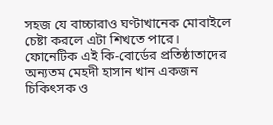সহজ যে বাচ্চারাও ঘণ্টাখানেক মোবাইলে চেষ্টা করলে এটা শিখতে পারে। ফোনেটিক এই কি-বোর্ডের প্রতিষ্ঠাতাদের অন্যতম মেহদী হাসান খান একজন চিকিৎসক ও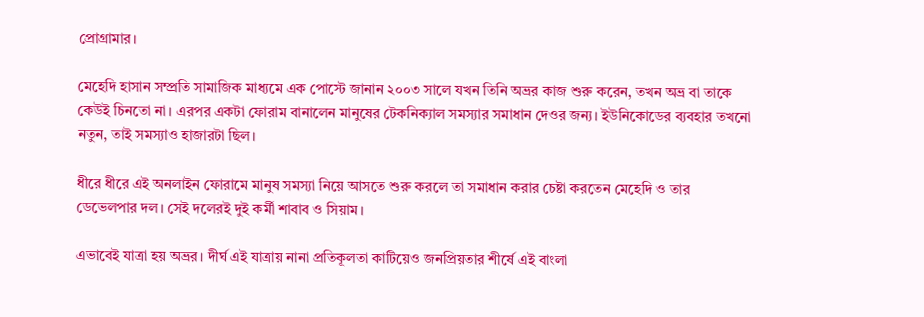প্রোগ্রামার।

মেহেদি হাসান সম্প্রতি সামাজিক মাধ্যমে এক পোস্টে জানান ২০০৩ সালে যখন তিনি অভ্রর কাজ শুরু করেন, তখন অভ্র বা তাকে কেউই চিনতো না। এরপর একটা ফোরাম বানালেন মানুষের টেকনিক্যাল সমস্যার সমাধান দেওর জন্য। ইউনিকোডের ব্যবহার তখনো নতুন, তাই সমস্যাও হাজারটা ছিল।

ধীরে ধীরে এই অনলাইন ফোরামে মানুষ সমস্যা নিয়ে আসতে শুরু করলে তা সমাধান করার চেষ্টা করতেন মেহেদি ও তার ডেভেলপার দল। সেই দলেরই দুই কর্মী শাবাব ও সিয়াম।

এভাবেই যাত্রা হয় অভ্রর। দীর্ঘ এই যাত্রায় নানা প্রতিকূলতা কাটিয়েও জনপ্রিয়তার শীর্ষে এই বাংলা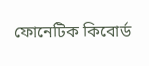ফোনেটিক কিবোর্ড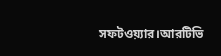সফটওয়্যার।আরটিভি